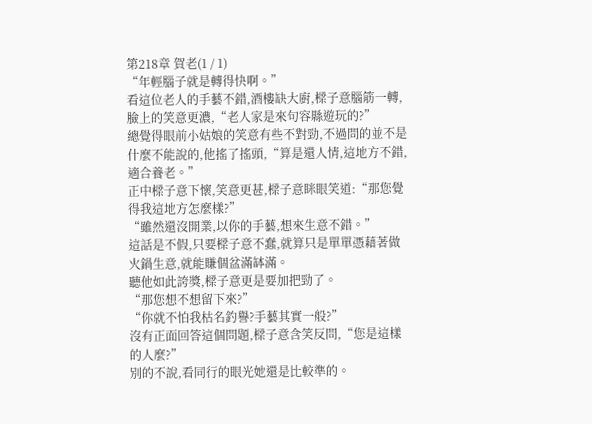第218章 賀老(1 / 1)
“年輕腦子就是轉得快啊。”
看這位老人的手藝不錯,酒樓缺大廚,樑子意腦筋一轉,臉上的笑意更濃,“老人家是來句容縣遊玩的?”
總覺得眼前小姑娘的笑意有些不對勁,不過問的並不是什麼不能說的,他搖了搖頭,“算是還人情,這地方不錯,適合養老。”
正中樑子意下懷,笑意更甚,樑子意眯眼笑道:“那您覺得我這地方怎麼樣?”
“雖然還沒開業,以你的手藝,想來生意不錯。”
這話是不假,只要樑子意不蠢,就算只是單單憑藉著做火鍋生意,就能賺個盆滿缽滿。
聽他如此誇獎,樑子意更是要加把勁了。
“那您想不想留下來?”
“你就不怕我枯名釣譽?手藝其實一般?”
沒有正面回答這個問題,樑子意含笑反問,“您是這樣的人麼?”
別的不說,看同行的眼光她還是比較準的。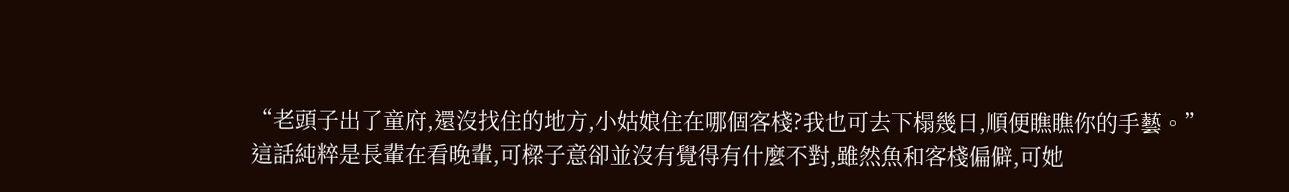“老頭子出了童府,還沒找住的地方,小姑娘住在哪個客棧?我也可去下榻幾日,順便瞧瞧你的手藝。”
這話純粹是長輩在看晚輩,可樑子意卻並沒有覺得有什麼不對,雖然魚和客棧偏僻,可她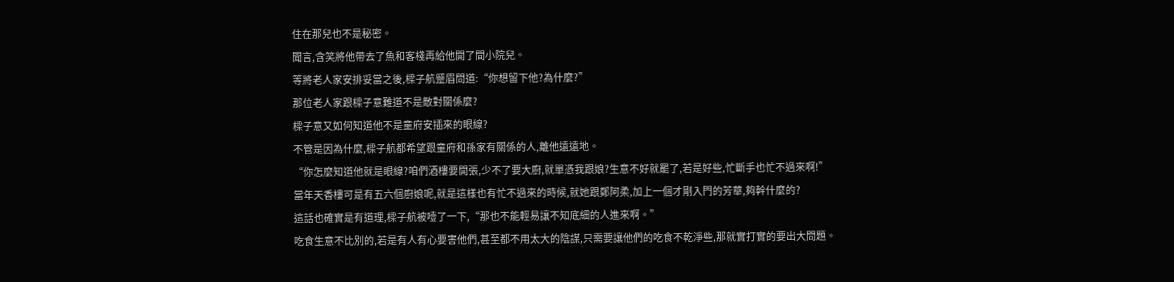住在那兒也不是秘密。
聞言,含笑將他帶去了魚和客棧再給他開了間小院兒。
等將老人家安排妥當之後,樑子航蹙眉問道:“你想留下他?為什麼?”
那位老人家跟樑子意難道不是敵對關係麼?
樑子意又如何知道他不是童府安插來的眼線?
不管是因為什麼,樑子航都希望跟童府和孫家有關係的人,離他遠遠地。
“你怎麼知道他就是眼線?咱們酒樓要開張,少不了要大廚,就單憑我跟娘?生意不好就罷了,若是好些,忙斷手也忙不過來啊!”
當年天香樓可是有五六個廚娘呢,就是這樣也有忙不過來的時候,就她跟鄭阿柔,加上一個才剛入門的芳華,夠幹什麼的?
這話也確實是有道理,樑子航被噎了一下,“那也不能輕易讓不知底細的人進來啊。”
吃食生意不比別的,若是有人有心要害他們,甚至都不用太大的陰謀,只需要讓他們的吃食不乾淨些,那就實打實的要出大問題。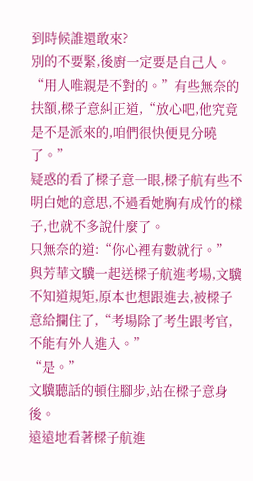到時候誰還敢來?
別的不要緊,後廚一定要是自己人。
“用人唯親是不對的。”有些無奈的扶額,樑子意糾正道,“放心吧,他究竟是不是派來的,咱們很快便見分曉了。”
疑惑的看了樑子意一眼,樑子航有些不明白她的意思,不過看她胸有成竹的樣子,也就不多說什麼了。
只無奈的道:“你心裡有數就行。”
與芳華文驥一起送樑子航進考場,文驥不知道規矩,原本也想跟進去,被樑子意給攔住了,“考場除了考生跟考官,不能有外人進入。”
“是。”
文驥聽話的頓住腳步,站在樑子意身後。
遠遠地看著樑子航進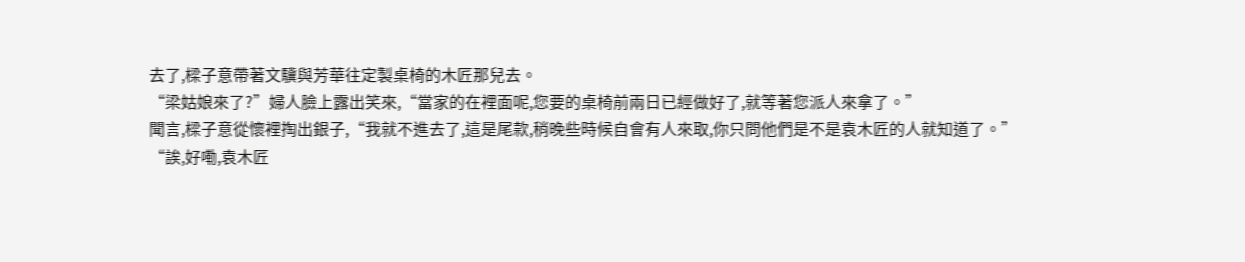去了,樑子意帶著文驥與芳華往定製桌椅的木匠那兒去。
“梁姑娘來了?”婦人臉上露出笑來,“當家的在裡面呢,您要的桌椅前兩日已經做好了,就等著您派人來拿了。”
聞言,樑子意從懷裡掏出銀子,“我就不進去了,這是尾款,稍晚些時候自會有人來取,你只問他們是不是袁木匠的人就知道了。”
“誒,好嘞,袁木匠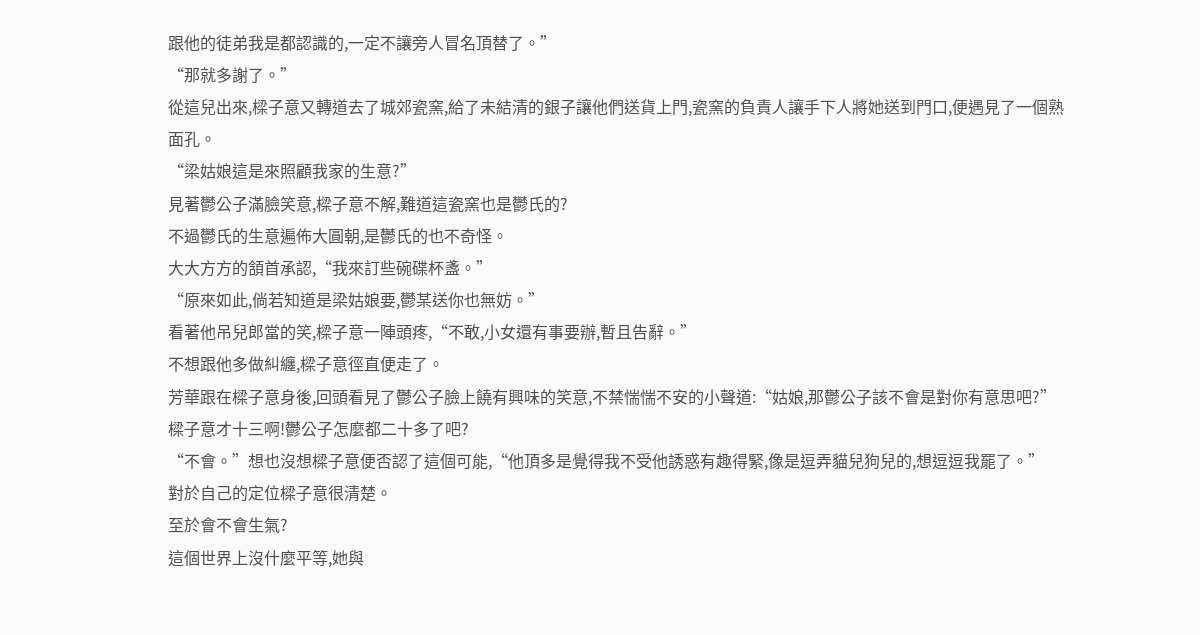跟他的徒弟我是都認識的,一定不讓旁人冒名頂替了。”
“那就多謝了。”
從這兒出來,樑子意又轉道去了城郊瓷窯,給了未結清的銀子讓他們送貨上門,瓷窯的負責人讓手下人將她送到門口,便遇見了一個熟面孔。
“梁姑娘這是來照顧我家的生意?”
見著鬱公子滿臉笑意,樑子意不解,難道這瓷窯也是鬱氏的?
不過鬱氏的生意遍佈大圓朝,是鬱氏的也不奇怪。
大大方方的頷首承認,“我來訂些碗碟杯盞。”
“原來如此,倘若知道是梁姑娘要,鬱某送你也無妨。”
看著他吊兒郎當的笑,樑子意一陣頭疼,“不敢,小女還有事要辦,暫且告辭。”
不想跟他多做糾纏,樑子意徑直便走了。
芳華跟在樑子意身後,回頭看見了鬱公子臉上饒有興味的笑意,不禁惴惴不安的小聲道:“姑娘,那鬱公子該不會是對你有意思吧?”
樑子意才十三啊!鬱公子怎麼都二十多了吧?
“不會。”想也沒想樑子意便否認了這個可能,“他頂多是覺得我不受他誘惑有趣得緊,像是逗弄貓兒狗兒的,想逗逗我罷了。”
對於自己的定位樑子意很清楚。
至於會不會生氣?
這個世界上沒什麼平等,她與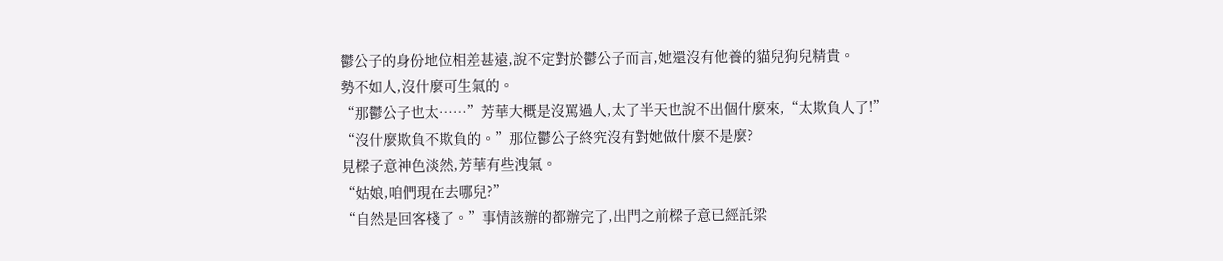鬱公子的身份地位相差甚遠,說不定對於鬱公子而言,她還沒有他養的貓兒狗兒精貴。
勢不如人,沒什麼可生氣的。
“那鬱公子也太……”芳華大概是沒罵過人,太了半天也說不出個什麼來,“太欺負人了!”
“沒什麼欺負不欺負的。”那位鬱公子終究沒有對她做什麼不是麼?
見樑子意神色淡然,芳華有些洩氣。
“姑娘,咱們現在去哪兒?”
“自然是回客棧了。”事情該辦的都辦完了,出門之前樑子意已經託梁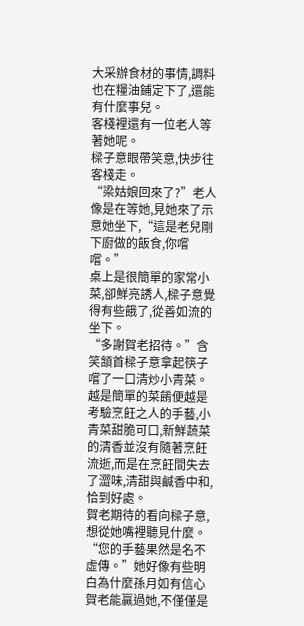大采辦食材的事情,調料也在糧油鋪定下了,還能有什麼事兒。
客棧裡還有一位老人等著她呢。
樑子意眼帶笑意,快步往客棧走。
“梁姑娘回來了?”老人像是在等她,見她來了示意她坐下,“這是老兒剛下廚做的飯食,你嚐嚐。”
桌上是很簡單的家常小菜,卻鮮亮誘人,樑子意覺得有些餓了,從善如流的坐下。
“多謝賀老招待。”含笑頷首樑子意拿起筷子嚐了一口清炒小青菜。
越是簡單的菜餚便越是考驗烹飪之人的手藝,小青菜甜脆可口,新鮮蔬菜的清香並沒有隨著烹飪流逝,而是在烹飪間失去了澀味,清甜與鹹香中和,恰到好處。
賀老期待的看向樑子意,想從她嘴裡聽見什麼。
“您的手藝果然是名不虛傳。”她好像有些明白為什麼孫月如有信心賀老能贏過她,不僅僅是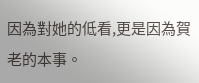因為對她的低看,更是因為賀老的本事。